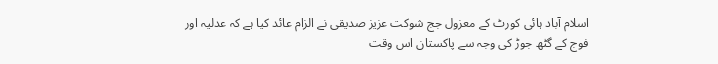اسلام آباد ہائی کورٹ کے معزول جج شوکت عزیز صدیقی نے الزام عائد کیا ہے کہ عدلیہ اور فوج کے گٹھ جوڑ کی وجہ سے پاکستان اس وقت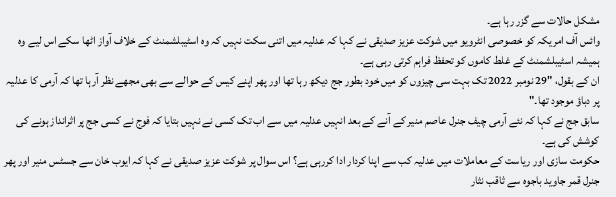مشکل حالات سے گزر رہا ہے۔
وائس آف امریکہ کو خصوصی انٹرویو میں شوکت عزیز صدیقی نے کہا کہ عدلیہ میں اتنی سکت نہیں کہ وہ اسٹیبلشمنٹ کے خلاف آواز اٹھا سکے اس لیے وہ ہمیشہ اسٹیبلشمنٹ کے غلط کاموں کو تحفظ فراہم کرتی رہی ہے۔
ان کے بقول، "29 نومبر 2022 تک بہت سی چیزوں کو میں خود بطور جج دیکھ رہا تھا اور پھر اپنے کیس کے حوالے سے بھی مجھے نظر آرہا تھا کہ آرمی کا عدلیہ پر دباؤ موجود تھا۔"
سابق جج نے کہا کہ نئے آرمی چیف جنرل عاصم منیر کے آنے کے بعد انہیں عدلیہ میں سے اب تک کسی نے نہیں بتایا کہ فوج نے کسی جج پر اثرانداز ہونے کی کوشش کی ہے۔
حکومت سازی اور ریاست کے معاملات میں عدلیہ کب سے اپنا کردار ادا کررہی ہے؟ اس سوال پر شوکت عزیز صدیقی نے کہا کہ ایوب خان سے جسٹس منیر اور پھر جنرل قمر جاوید باجوہ سے ثاقب نثار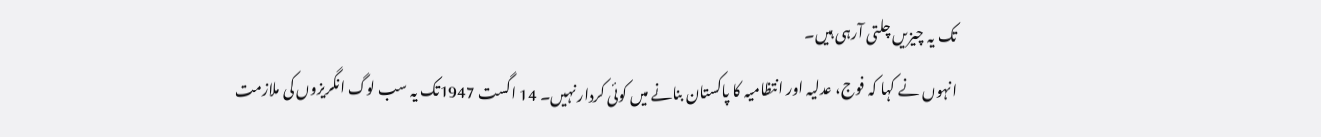تک یہ چیزیں چلتی آرہی ہیں۔
انہوں نے کہا کہ فوج، عدلیہ اور انتظامیہ کا پاکستان بنانے میں کوئی کردار نہیں۔ 14 اگست 1947تک یہ سب لوگ انگریزوں کی ملازمت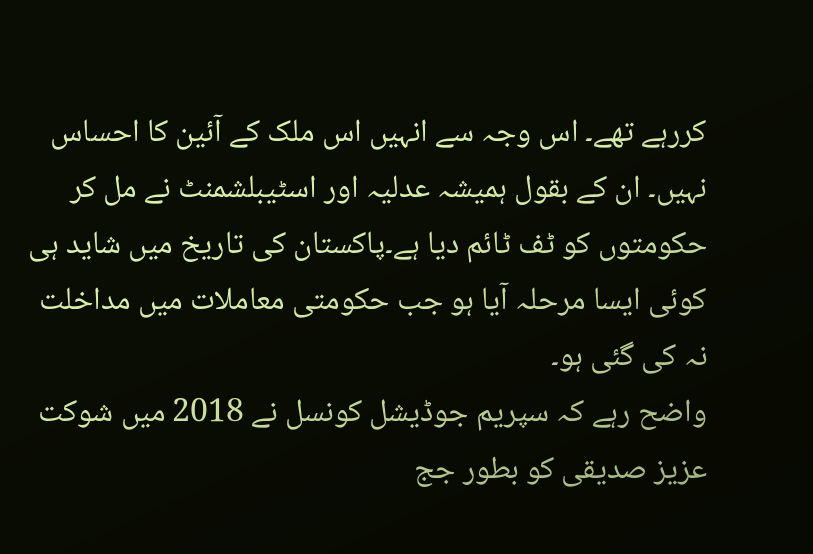کررہے تھے۔ اس وجہ سے انہیں اس ملک کے آئین کا احساس نہیں۔ ان کے بقول ہمیشہ عدلیہ اور اسٹیبلشمنٹ نے مل کر حکومتوں کو ٹف ٹائم دیا ہے۔پاکستان کی تاریخ میں شاید ہی کوئی ایسا مرحلہ آیا ہو جب حکومتی معاملات میں مداخلت نہ کی گئی ہو۔
واضح رہے کہ سپریم جوڈیشل کونسل نے 2018 میں شوکت عزیز صدیقی کو بطور جج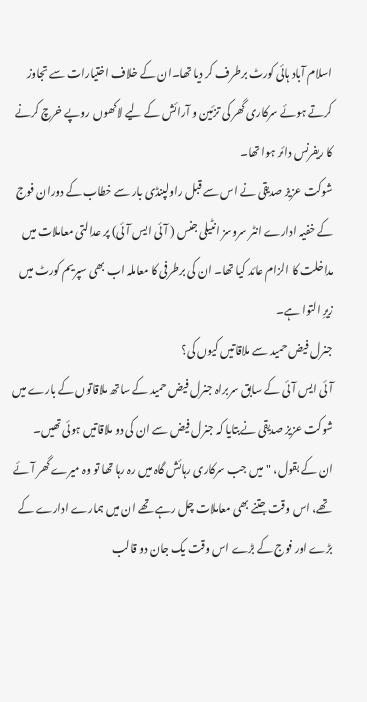اسلام آباد ہائی کورٹ برطرف کر دیا تھا۔ان کے خلاف اختیارات سے تجاوز کرتے ہوئے سرکاری گھر کی تزئین و آرائش کے لیے لاکھوں روپے خرچ کرنے کا ریفرنس دائر ہوا تھا۔
شوکت عزیز صدیقی نے اس سے قبل راولپنڈی بار سے خطاب کے دوران فوج کے خفیہ ادارے انٹر سروسز انٹیلی جنس ( آئی ایس آئی) پر عدالتی معاملات میں مداخلت کا الزام عائد کیا تھا۔ ان کی برطرفی کا معاملہ اب بھی سپریم کورٹ میں زیرِ التوا ہے۔
جنرل فیض حمید سے ملاقاتیں کیوں کی؟
آئی ایس آئی کے سابق سربراہ جنرل فیض حمید کے ساتھ ملاقاتوں کے بارے میں شوکت عزیز صدیقی نےبتایا کہ جنرل فیض سے ان کی دو ملاقاتیں ہوئی تھیں۔
ان کے بقول، "میں جب سرکاری رہائش گاہ میں رہ رہا تھا تو وہ میرے گھر آئے تھے، اس وقت جتنے بھی معاملات چل رہے تھے ان میں ہمارے ادارے کے بڑے اور فوج کے بڑے اس وقت یک جان دو قالب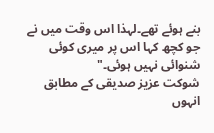بنے ہوئے تھے۔لہذا اس وقت میں نے جو کچھ کہا اس پر میری کوئی شنوائی نہیں ہوئی۔"
شوکت عزیز صدیقی کے مطابق انہوں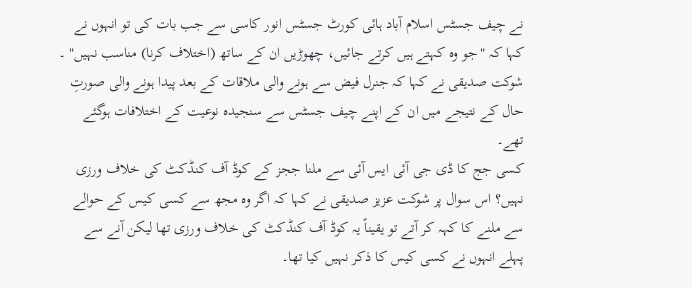نے چیف جسٹس اسلام آباد ہائی کورٹ جسٹس انور کاسی سے جب بات کی تو انہوں نے کہا کہ "جو وہ کہتے ہیں کرتے جائیں، چھوڑیں ان کے ساتھ (اختلاف کرنا) مناسب نہیں" ۔
شوکت صدیقی نے کہا کہ جنرل فیض سے ہونے والی ملاقات کے بعد پیدا ہونے والی صورتِ حال کے نتیجے میں ان کے اپنے چیف جسٹس سے سنجیدہ نوعیت کے اختلافات ہوگئے تھے۔
کسی جج کا ڈی جی آئی ایس آئی سے ملنا ججز کے کوڈ آف کنڈکٹ کی خلاف ورزی نہیں؟ اس سوال پر شوکت عزیز صدیقی نے کہا کہ اگر وہ مجھ سے کسی کیس کے حوالے سے ملنے کا کہہ کر آتے تو یقیناً یہ کوڈ آف کنڈکٹ کی خلاف ورزی تھا لیکن آنے سے پہلے انہوں نے کسی کیس کا ذکر نہیں کیا تھا۔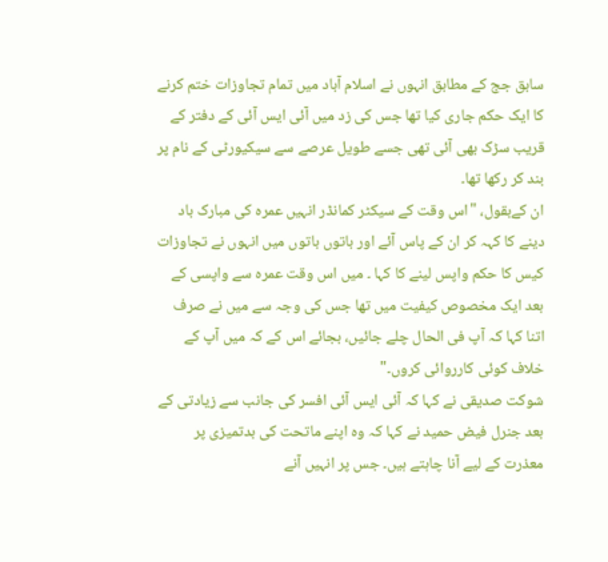سابق جج کے مطابق انہوں نے اسلام آباد میں تمام تجاوزات ختم کرنے کا ایک حکم جاری کیا تھا جس کی زد میں آئی ایس آئی کے دفتر کے قریب سڑک بھی آئی تھی جسے طویل عرصے سے سیکیورٹی کے نام پر بند کر رکھا تھا۔
ان کےبقول، "اس وقت کے سیکٹر کمانڈر انہیں عمرہ کی مبارک باد دینے کا کہہ کر ان کے پاس آئے اور باتوں باتوں میں انہوں نے تجاوزات کیس کا حکم واپس لینے کا کہا ۔ میں اس وقت عمرہ سے واپسی کے بعد ایک مخصوص کیفیت میں تھا جس کی وجہ سے میں نے صرف اتنا کہا کہ آپ فی الحال چلے جائیں، بجائے اس کے کہ میں آپ کے خلاف کوئی کارروائی کروں۔"
شوکت صدیقی نے کہا کہ آئی ایس آئی افسر کی جانب سے زیادتی کے بعد جنرل فیض حمید نے کہا کہ وہ اپنے ماتحت کی بدتمیزی پر معذرت کے لیے آنا چاہتے ہیں۔ جس پر انہیں آنے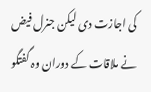کی اجازت دی لیکن جنرل فیض نے ملاقات کے دوران وہ گفتگو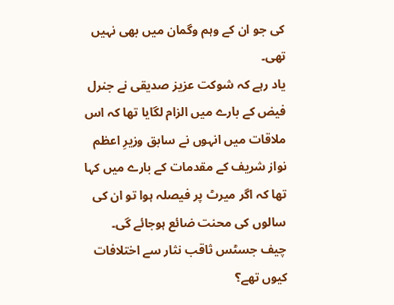کی جو ان کے وہم وگمان میں بھی نہیں تھی۔
یاد رہے کہ شوکت عزیز صدیقی نے جنرل فیض کے بارے میں الزام لگایا تھا کہ اس ملاقات میں انہوں نے سابق وزیرِ اعظم نواز شریف کے مقدمات کے بارے میں کہا تھا کہ اگر میرٹ پر فیصلہ ہوا تو ان کی سالوں کی محنت ضائع ہوجائے گی۔
چیف جسٹس ثاقب نثار سے اختلافات کیوں تھے؟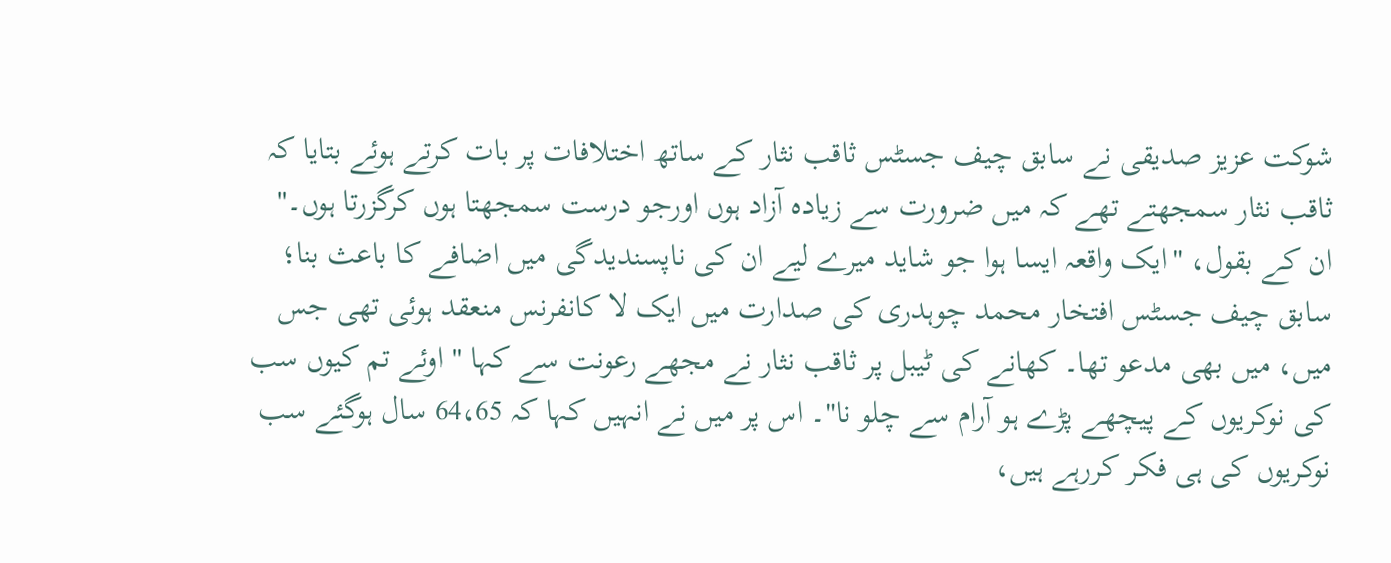شوکت عزیز صدیقی نے سابق چیف جسٹس ثاقب نثار کے ساتھ اختلافات پر بات کرتے ہوئے بتایا کہ ثاقب نثار سمجھتے تھے کہ میں ضرورت سے زیادہ آزاد ہوں اورجو درست سمجھتا ہوں کرگزرتا ہوں۔"
ان کے بقول، "ایک واقعہ ایسا ہوا جو شاید میرے لیے ان کی ناپسندیدگی میں اضافے کا باعث بنا؛ سابق چیف جسٹس افتخار محمد چوہدری کی صدارت میں ایک لا کانفرنس منعقد ہوئی تھی جس میں، میں بھی مدعو تھا۔ کھانے کی ٹیبل پر ثاقب نثار نے مجھے رعونت سے کہا " اوئے تم کیوں سب کی نوکریوں کے پیچھے پڑے ہو آرام سے چلو نا"۔ اس پر میں نے انہیں کہا کہ 64،65 سال ہوگئے سب نوکریوں کی ہی فکر کررہے ہیں،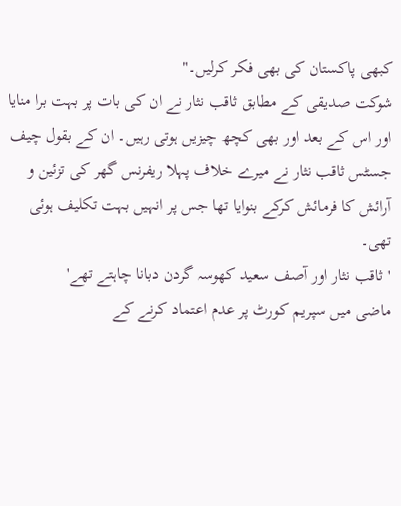کبھی پاکستان کی بھی فکر کرلیں۔"
شوکت صدیقی کے مطابق ثاقب نثار نے ان کی بات پر بہت برا منایا اور اس کے بعد اور بھی کچھ چیزیں ہوتی رہیں۔ ان کے بقول چیف جسٹس ثاقب نثار نے میرے خلاف پہلا ریفرنس گھر کی تزئین و آرائش کا فرمائش کرکے بنوایا تھا جس پر انہیں بہت تکلیف ہوئی تھی۔
'ثاقب نثار اور آصف سعید کھوسہ گردن دبانا چاہتے تھے'
ماضی میں سپریم کورٹ پر عدم اعتماد کرنے کے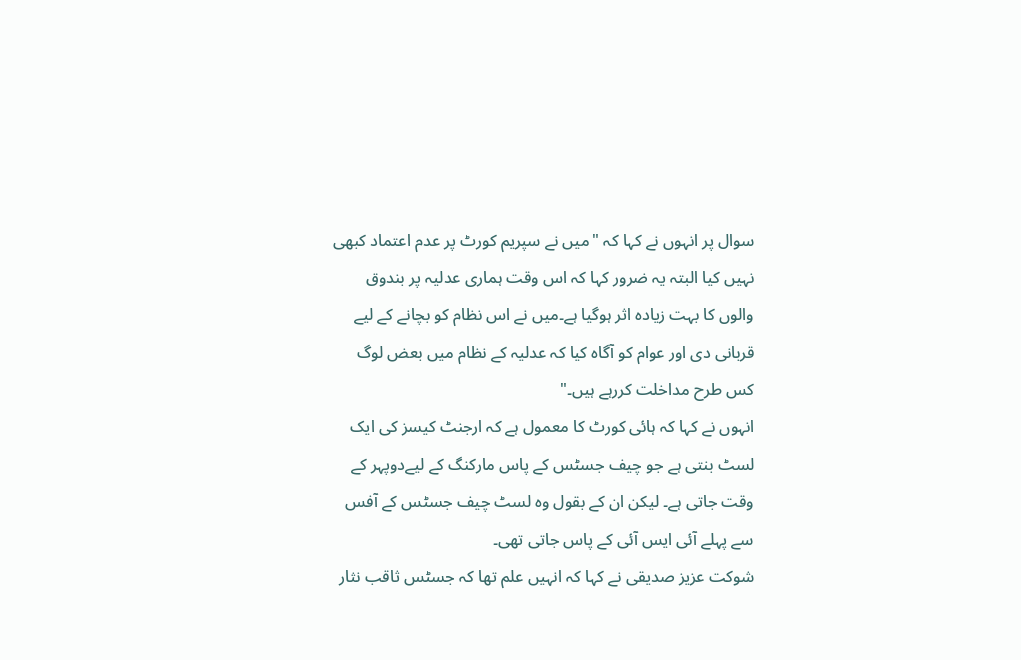سوال پر انہوں نے کہا کہ "میں نے سپریم کورٹ پر عدم اعتماد کبھی نہیں کیا البتہ یہ ضرور کہا کہ اس وقت ہماری عدلیہ پر بندوق والوں کا بہت زیادہ اثر ہوگیا ہے۔میں نے اس نظام کو بچانے کے لیے قربانی دی اور عوام کو آگاہ کیا کہ عدلیہ کے نظام میں بعض لوگ کس طرح مداخلت کررہے ہیں۔"
انہوں نے کہا کہ ہائی کورٹ کا معمول ہے کہ ارجنٹ کیسز کی ایک لسٹ بنتی ہے جو چیف جسٹس کے پاس مارکنگ کے لیےدوپہر کے وقت جاتی ہے۔ لیکن ان کے بقول وہ لسٹ چیف جسٹس کے آفس سے پہلے آئی ایس آئی کے پاس جاتی تھی۔
شوکت عزیز صدیقی نے کہا کہ انہیں علم تھا کہ جسٹس ثاقب نثار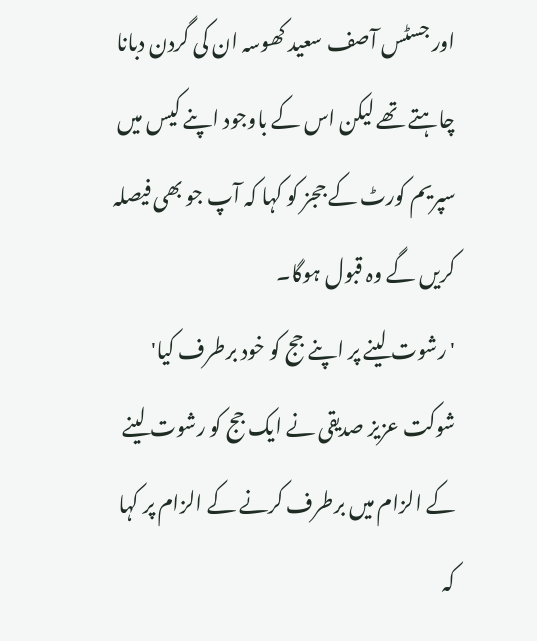اور جسٹس آصف سعید کھوسہ ان کی گردن دبانا چاہتے تھے لیکن اس کے باوجود اپنے کیس میں سپریم کورٹ کے ججز کو کہا کہ آپ جو بھی فیصلہ کریں گے وہ قبول ہوگا۔
'رشوت لینے پر اپنے جج کو خود برطرف کیا'
شوکت عزیز صدیقی نے ایک جج کو رشوت لینے کے الزام میں برطرف کرنے کے الزام پر کہا کہ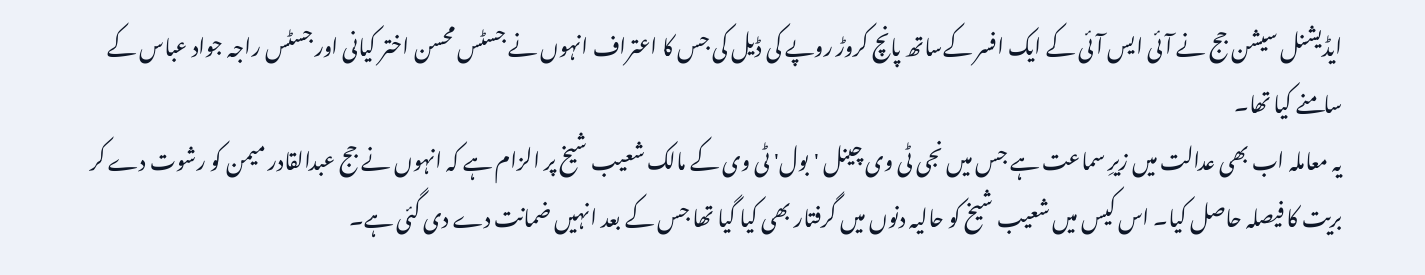ایڈیشنل سیشن جج نے آئی ایس آئی کے ایک افسر کےساتھ پانچ کروڑ روپے کی ڈیل کی جس کا اعتراف انہوں نے جسٹس محسن اختر کیانی اور جسٹس راجہ جواد عباس کے سامنے کیا تھا۔
یہ معاملہ اب بھی عدالت میں زیرِ سماعت ہے جس میں نجی ٹی وی چینل 'بول' ٹی وی کے مالک شعیب شیخ پر الزام ہے کہ انہوں نے جج عبدالقادر میمن کو رشوت دے کر بریت کا فیصلہ حاصل کیا۔ اس کیس میں شعیب شیخ کو حالیہ دنوں میں گرفتار بھی کیا گیا تھا جس کے بعد انہیں ضمانت دے دی گئی ہے۔